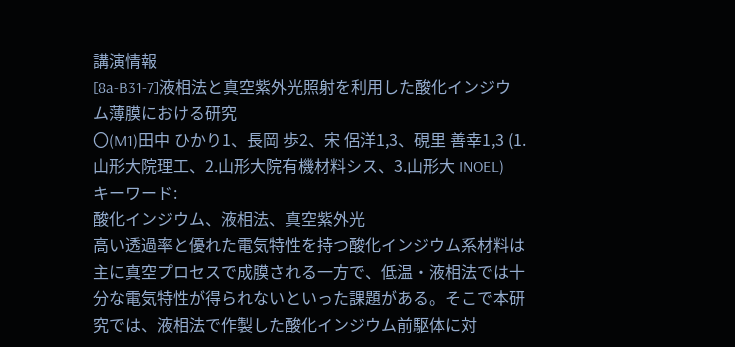講演情報
[8a-B31-7]液相法と真空紫外光照射を利用した酸化インジウム薄膜における研究
〇(M1)田中 ひかり1、長岡 歩2、宋 侶洋1,3、硯里 善幸1,3 (1.山形大院理工、2.山形大院有機材料シス、3.山形大 INOEL)
キーワード:
酸化インジウム、液相法、真空紫外光
高い透過率と優れた電気特性を持つ酸化インジウム系材料は主に真空プロセスで成膜される一方で、低温・液相法では十分な電気特性が得られないといった課題がある。そこで本研究では、液相法で作製した酸化インジウム前駆体に対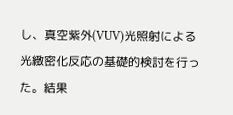し、真空紫外(VUV)光照射による光緻密化反応の基礎的検討を行った。結果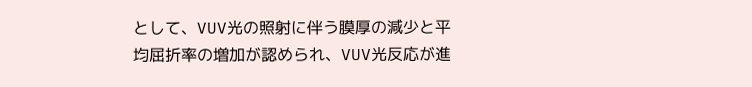として、VUV光の照射に伴う膜厚の減少と平均屈折率の増加が認められ、VUV光反応が進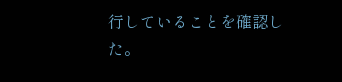行していることを確認した。